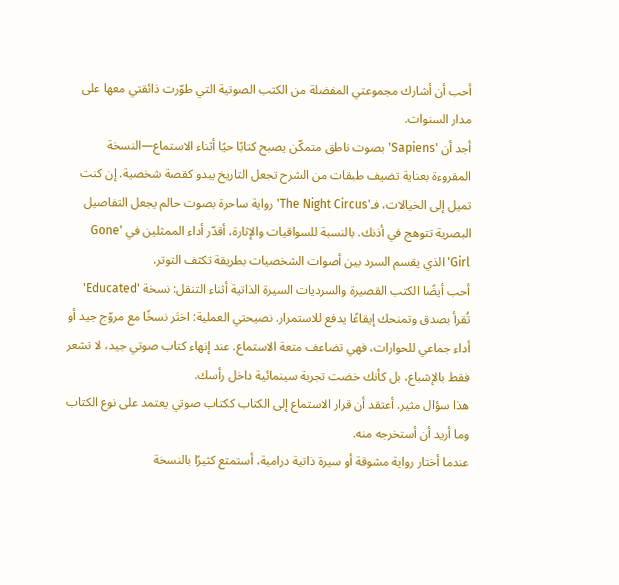أحب أن أشارك مجموعتي المفضلة من الكتب الصوتية التي طوّرت ذائقتي معها على مدار السنوات.
أجد أن 'Sapiens' بصوت ناطق متمكّن يصبح كتابًا حيًا أثناء الاستماع—النسخة المقروءة بعناية تضيف طبقات من الشرح تجعل التاريخ يبدو كقصة شخصية. إن كنت تميل إلى الخيالات، فـ'The Night Circus' رواية ساحرة بصوت حالم يجعل التفاصيل البصرية تتوهج في أذنك. بالنسبة للسواقيات والإثارة، أقدّر أداء الممثلين في 'Gone Girl' الذي يقسم السرد بين أصوات الشخصيات بطريقة تكثف التوتر.
أحب أيضًا الكتب القصيرة والسرديات السيرة الذاتية أثناء التنقل: نسخة 'Educated' تُقرأ بصدق وتمنحك إيقاعًا يدفع للاستمرار. نصيحتي العملية: اختَر نسخًا مع مروّج جيد أو أداء جماعي للحوارات، فهي تضاعف متعة الاستماع. عند إنهاء كتاب صوتي جيد، لا تشعر فقط بالإشباع، بل كأنك خضت تجربة سينمائية داخل رأسك.
هذا سؤال مثير. أعتقد أن قرار الاستماع إلى الكتاب ككتاب صوتي يعتمد على نوع الكتاب وما أريد أن أستخرجه منه.
عندما أختار رواية مشوقة أو سيرة ذاتية درامية، أستمتع كثيرًا بالنسخة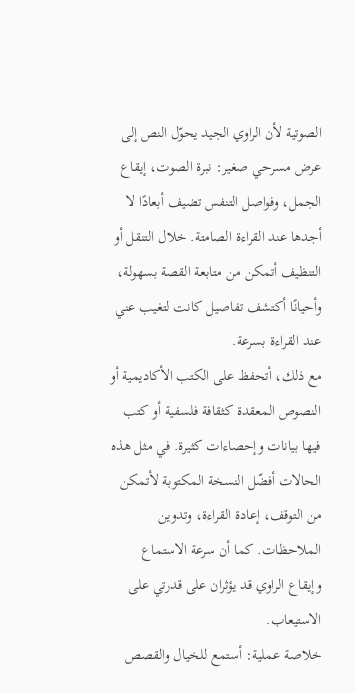الصوتية لأن الراوي الجيد يحوّل النص إلى عرض مسرحي صغير: نبرة الصوت، إيقاع الجمل، وفواصل التنفس تضيف أبعادًا لا أجدها عند القراءة الصامتة. خلال التنقل أو التنظيف أتمكن من متابعة القصة بسهولة، وأحيانًا أكتشف تفاصيل كانت لتغيب عني عند القراءة بسرعة.
مع ذلك، أتحفظ على الكتب الأكاديمية أو النصوص المعقدة كثقافة فلسفية أو كتب فيها بيانات وإحصاءات كثيرة. في مثل هذه الحالات أفضّل النسخة المكتوبة لأتمكن من التوقف، إعادة القراءة، وتدوين الملاحظات. كما أن سرعة الاستماع وإيقاع الراوي قد يؤثران على قدرتي على الاستيعاب.
خلاصة عملية: أستمع للخيال والقصص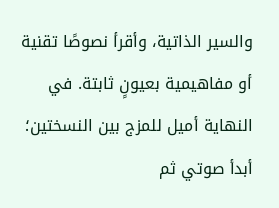والسير الذاتية، وأقرأ نصوصًا تقنية أو مفاهيمية بعيونٍ ثابتة. في النهاية أميل للمزج بين النسختين؛ أبدأ صوتي ثم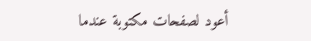أعود لصفحات مكتوبة عندما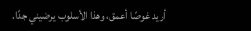أريد غوصًا أعمق، وهذا الأسلوب يرضيني جدًا.